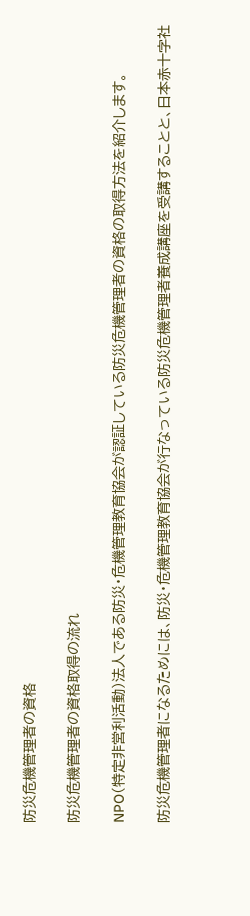防災危機管理者の資格

防災危機管理者の資格取得の流れ

NPO(特定非営利活動)法人である防災・危機管理教育協会が認証している防災危機管理者の資格の取得方法を紹介します。

防災危機管理者になるためには、防災・危機管理教育協会が行なっている防災危機管理者養成講座を受講することと、日本赤十字社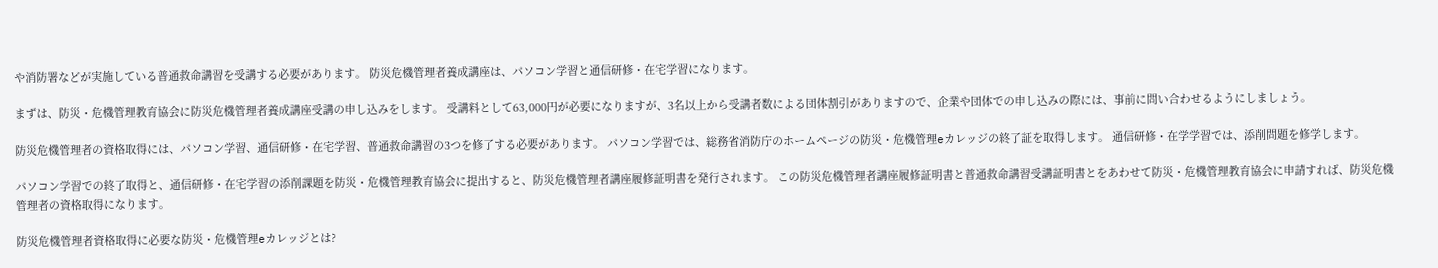や消防署などが実施している普通救命講習を受講する必要があります。 防災危機管理者養成講座は、パソコン学習と通信研修・在宅学習になります。

まずは、防災・危機管理教育協会に防災危機管理者養成講座受講の申し込みをします。 受講料として63,000円が必要になりますが、3名以上から受講者数による団体割引がありますので、企業や団体での申し込みの際には、事前に問い合わせるようにしましょう。

防災危機管理者の資格取得には、パソコン学習、通信研修・在宅学習、普通救命講習の3つを修了する必要があります。 パソコン学習では、総務省消防庁のホームページの防災・危機管理eカレッジの終了証を取得します。 通信研修・在学学習では、添削問題を修学します。

パソコン学習での終了取得と、通信研修・在宅学習の添削課題を防災・危機管理教育協会に提出すると、防災危機管理者講座履修証明書を発行されます。 この防災危機管理者講座履修証明書と普通救命講習受講証明書とをあわせて防災・危機管理教育協会に申請すれば、防災危機管理者の資格取得になります。

防災危機管理者資格取得に必要な防災・危機管理eカレッジとは?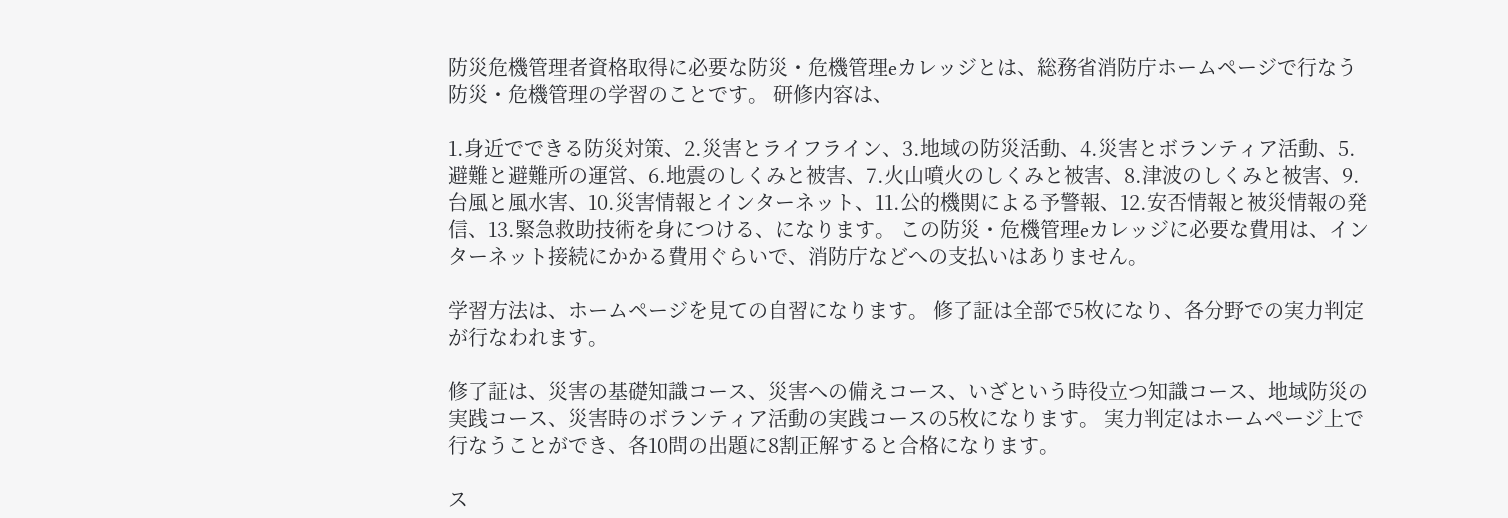防災危機管理者資格取得に必要な防災・危機管理eカレッジとは、総務省消防庁ホームページで行なう防災・危機管理の学習のことです。 研修内容は、

1.身近でできる防災対策、2.災害とライフライン、3.地域の防災活動、4.災害とボランティア活動、5.避難と避難所の運営、6.地震のしくみと被害、7.火山噴火のしくみと被害、8.津波のしくみと被害、9.台風と風水害、10.災害情報とインターネット、11.公的機関による予警報、12.安否情報と被災情報の発信、13.緊急救助技術を身につける、になります。 この防災・危機管理eカレッジに必要な費用は、インターネット接続にかかる費用ぐらいで、消防庁などへの支払いはありません。

学習方法は、ホームページを見ての自習になります。 修了証は全部で5枚になり、各分野での実力判定が行なわれます。

修了証は、災害の基礎知識コース、災害への備えコース、いざという時役立つ知識コース、地域防災の実践コース、災害時のボランティア活動の実践コースの5枚になります。 実力判定はホームページ上で行なうことができ、各10問の出題に8割正解すると合格になります。

ス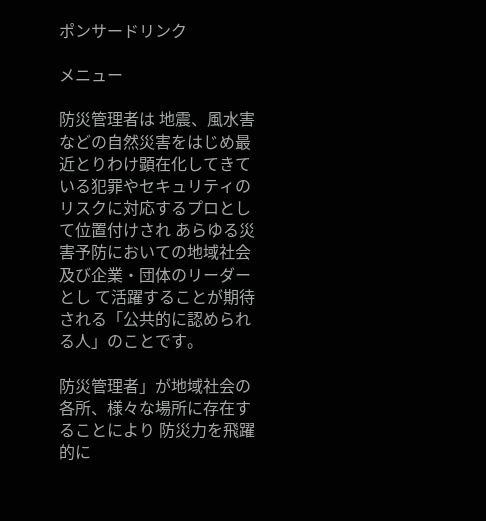ポンサードリンク

メニュー

防災管理者は 地震、風水害などの自然災害をはじめ最近とりわけ顕在化してきて いる犯罪やセキュリティのリスクに対応するプロとして位置付けされ あらゆる災害予防においての地域社会及び企業・団体のリーダーとし て活躍することが期待される「公共的に認められる人」のことです。

防災管理者」が地域社会の各所、様々な場所に存在することにより 防災力を飛躍的に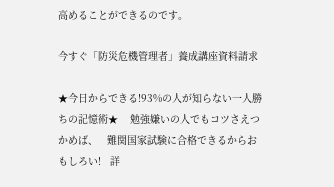高めることができるのです。

今すぐ「防災危機管理者」養成講座資料請求

★今日からできる!93%の人が知らない一人勝ちの記憶術★    勉強嫌いの人でもコツさえつかめば、   難関国家試験に合格できるからおもしろい!   詳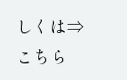しくは⇒ こちら